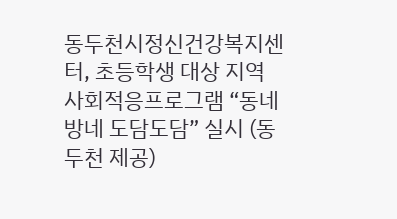동두천시정신건강복지센터, 초등학생 대상 지역사회적응프로그램 “동네방네 도담도담” 실시 (동두천 제공)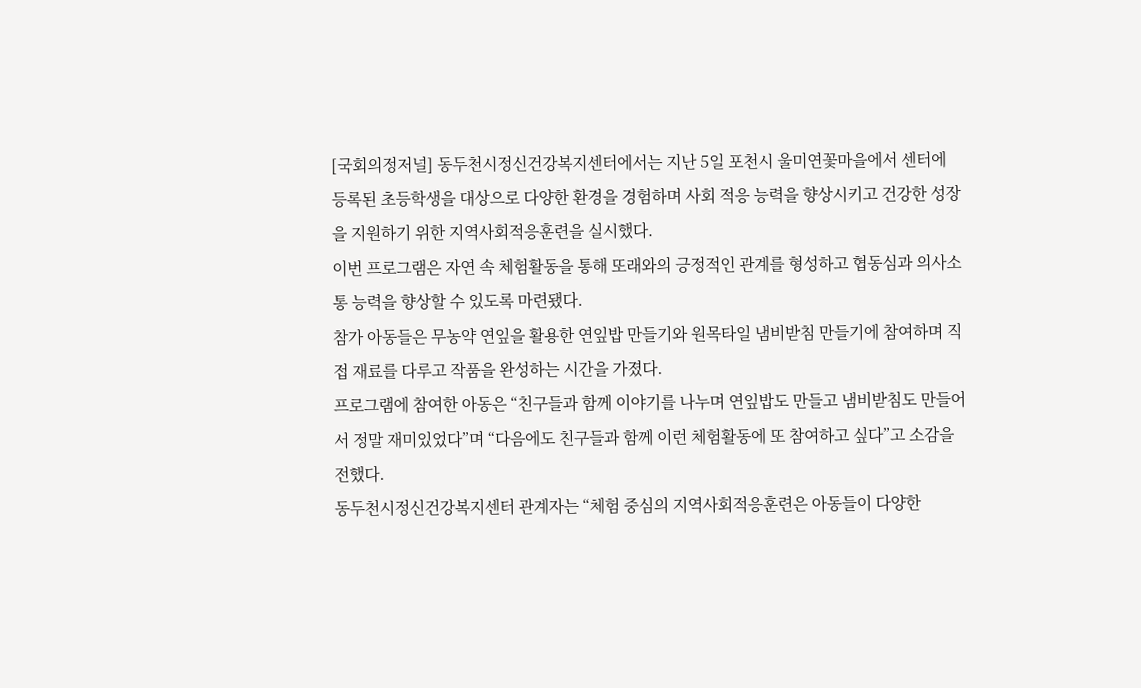[국회의정저널] 동두천시정신건강복지센터에서는 지난 5일 포천시 울미연꽃마을에서 센터에 등록된 초등학생을 대상으로 다양한 환경을 경험하며 사회 적응 능력을 향상시키고 건강한 성장을 지원하기 위한 지역사회적응훈련을 실시했다.
이번 프로그램은 자연 속 체험활동을 통해 또래와의 긍정적인 관계를 형성하고 협동심과 의사소통 능력을 향상할 수 있도록 마련됐다.
참가 아동들은 무농약 연잎을 활용한 연잎밥 만들기와 원목타일 냄비받침 만들기에 참여하며 직접 재료를 다루고 작품을 완성하는 시간을 가졌다.
프로그램에 참여한 아동은 “친구들과 함께 이야기를 나누며 연잎밥도 만들고 냄비받침도 만들어서 정말 재미있었다”며 “다음에도 친구들과 함께 이런 체험활동에 또 참여하고 싶다”고 소감을 전했다.
동두천시정신건강복지센터 관계자는 “체험 중심의 지역사회적응훈련은 아동들이 다양한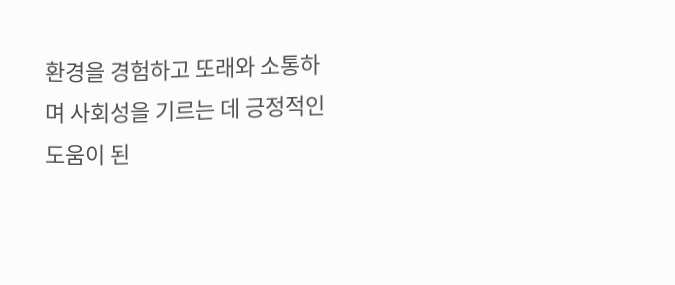환경을 경험하고 또래와 소통하며 사회성을 기르는 데 긍정적인 도움이 된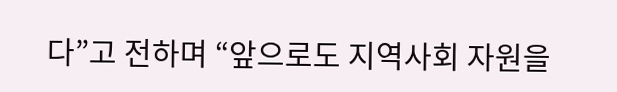다”고 전하며 “앞으로도 지역사회 자원을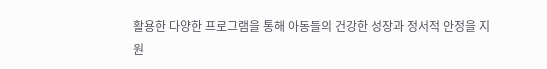활용한 다양한 프로그램을 통해 아동들의 건강한 성장과 정서적 안정을 지원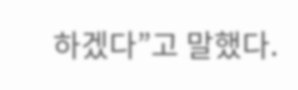하겠다”고 말했다.